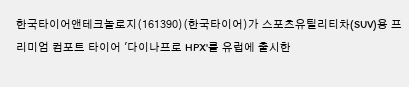한국타이어앤테크놀로지(161390)(한국타이어)가 스포츠유틸리티차(SUV)용 프리미엄 컴포트 타이어 '다이나프로 HPX'를 유럽에 출시한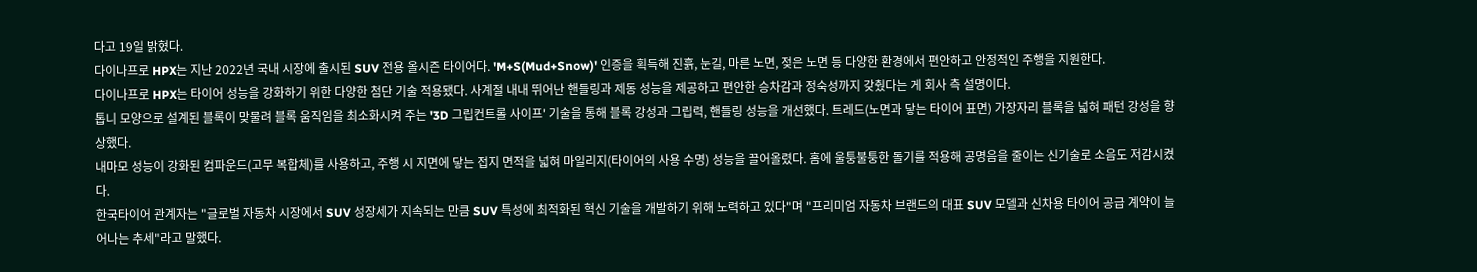다고 19일 밝혔다.
다이나프로 HPX는 지난 2022년 국내 시장에 출시된 SUV 전용 올시즌 타이어다. 'M+S(Mud+Snow)' 인증을 획득해 진흙, 눈길, 마른 노면, 젖은 노면 등 다양한 환경에서 편안하고 안정적인 주행을 지원한다.
다이나프로 HPX는 타이어 성능을 강화하기 위한 다양한 첨단 기술 적용됐다. 사계절 내내 뛰어난 핸들링과 제동 성능을 제공하고 편안한 승차감과 정숙성까지 갖췄다는 게 회사 측 설명이다.
톱니 모양으로 설계된 블록이 맞물려 블록 움직임을 최소화시켜 주는 '3D 그립컨트롤 사이프' 기술을 통해 블록 강성과 그립력, 핸들링 성능을 개선했다. 트레드(노면과 닿는 타이어 표면) 가장자리 블록을 넓혀 패턴 강성을 향상했다.
내마모 성능이 강화된 컴파운드(고무 복합체)를 사용하고, 주행 시 지면에 닿는 접지 면적을 넓혀 마일리지(타이어의 사용 수명) 성능을 끌어올렸다. 홈에 울퉁불퉁한 돌기를 적용해 공명음을 줄이는 신기술로 소음도 저감시켰다.
한국타이어 관계자는 "글로벌 자동차 시장에서 SUV 성장세가 지속되는 만큼 SUV 특성에 최적화된 혁신 기술을 개발하기 위해 노력하고 있다"며 "프리미엄 자동차 브랜드의 대표 SUV 모델과 신차용 타이어 공급 계약이 늘어나는 추세"라고 말했다.